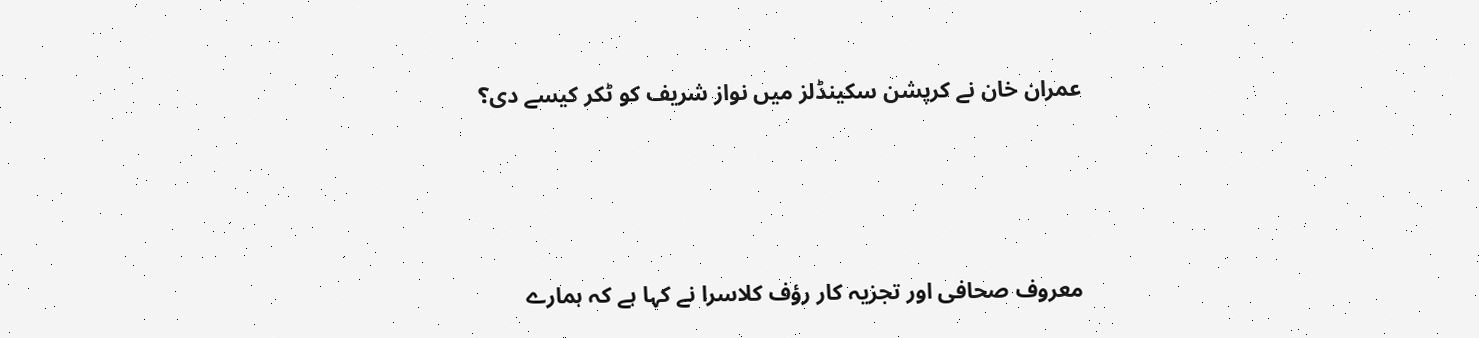عمران خان نے کرپشن سکینڈلز میں نواز شریف کو ٹکر کیسے دی؟





معروف صحافی اور تجزیہ کار رؤف کلاسرا نے کہا ہے کہ ہمارے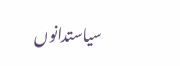سیاستدانوں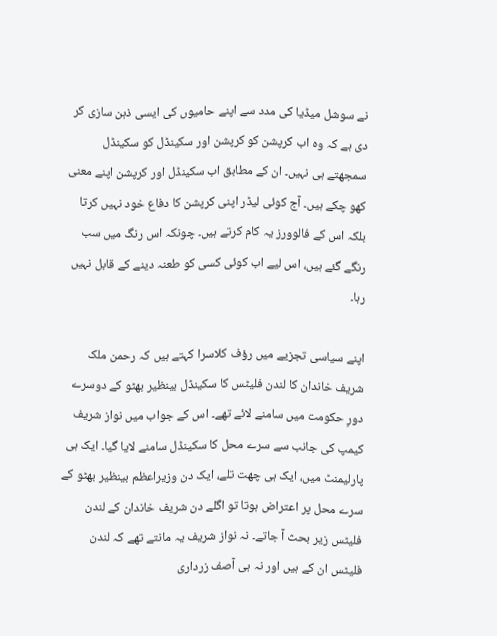نے سوشل میڈیا کی مدد سے اپنے حامیوں کی ایسی ذہن سازی کر دی ہے کہ وہ اب کرپشن کو کرپشن اور سکینڈل کو سکینڈل سمجھتے ہی نہیں۔ ان کے مطابق اب سکینڈل اور کرپشن اپنے معنی کھو چکے ہیں۔ آج کوئی لیڈر اپنی کرپشن کا دفاع خود نہیں کرتا بلکہ اس کے فالوورز یہ کام کرتے ہیں۔ چونکہ اس رنگ میں سب رنگے گئے ہیں، اس لیے اب کوئی کسی کو طعنہ دینے کے قابل نہیں رہا۔

اپنے سیاسی تجزیے میں رؤف کلاسرا کہتے ہیں کہ رحمن ملک شریف خاندان کا لندن فلیٹس کا سکینڈل بینظیر بھٹو کے دوسرے دورِ حکومت میں سامنے لائے تھے۔ اس کے جواب میں نواز شریف کیمپ کی جانب سے سرے محل کا سکینڈل سامنے لایا گیا۔ ایک ہی پارلیمنٹ میں، ایک ہی چھت تلے، ایک دن وزیراعظم بینظیر بھٹو کے سرے محل پر اعتراض ہوتا تو اگلے دن شریف خاندان کے لندن فلیٹس زیر بحث آ جاتے۔ نہ نواز شریف یہ مانتے تھے کہ لندن فلیٹس ان کے ہیں اور نہ ہی آصف زرداری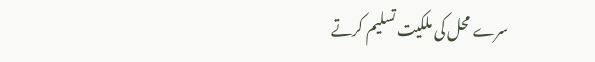سرے محل کی ملکیت تسلیم کرتے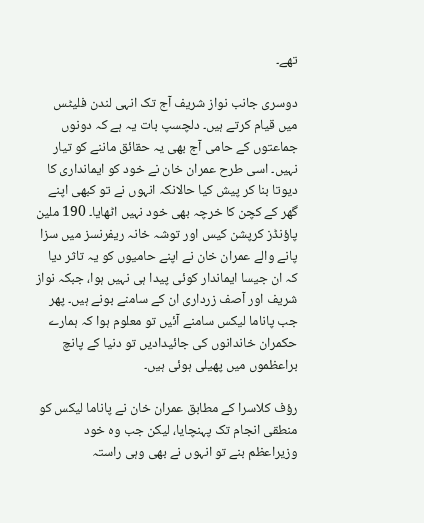تھے۔

دوسری جانب نواز شریف آج تک انہی لندن فلیٹس میں قیام کرتے ہیں۔ دلچسپ بات یہ ہے کہ دونوں جماعتوں کے حامی آج بھی یہ حقائق ماننے کو تیار نہیں۔ اسی طرح عمران خان نے خود کو ایمانداری کا دیوتا بنا کر پیش کیا حالانکہ انہوں نے تو کبھی اپنے گھر کے کچن کا خرچہ بھی خود نہیں اٹھایا۔ 190 ملین پاؤنڈز کرپشن کیس اور توشہ خانہ ریفرنسز میں سزا پانے والے عمران خان نے اپنے حامیوں کو یہ تاثر دیا کہ ان جیسا ایماندار کوئی پیدا ہی نہیں ہوا، جبکہ نواز شریف اور آصف زرداری ان کے سامنے بونے ہیں۔ پھر جب پاناما لیکس سامنے آئیں تو معلوم ہوا کہ ہمارے حکمران خاندانوں کی جائیدادیں تو دنیا کے پانچ براعظموں میں پھیلی ہوئی ہیں۔

رؤف کلاسرا کے مطابق عمران خان نے پاناما لیکس کو منطقی انجام تک پہنچایا، لیکن جب وہ خود وزیراعظم بنے تو انہوں نے بھی وہی راستہ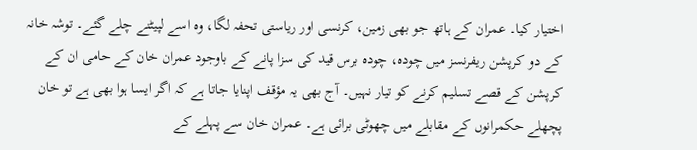اختیار کیا۔ عمران کے ہاتھ جو بھی زمین، کرنسی اور ریاستی تحفہ لگا، وہ اسے لپیٹنے چلے گئے۔ توشہ خانہ کے دو کرپشن ریفرنسز میں چودہ، چودہ برس قید کی سزا پانے کے باوجود عمران خان کے حامی ان کے کرپشن کے قصے تسلیم کرنے کو تیار نہیں۔ آج بھی یہ مؤقف اپنایا جاتا ہے کہ اگر ایسا ہوا بھی ہے تو خان پچھلے حکمرانوں کے مقابلے میں چھوٹی برائی ہے۔ عمران خان سے پہلے کے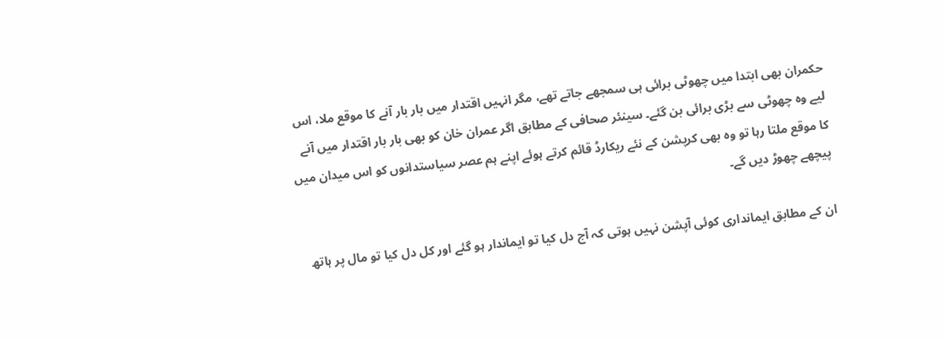حکمران بھی ابتدا میں چھوٹی برائی ہی سمجھے جاتے تھے، مگر انہیں اقتدار میں بار بار آنے کا موقع ملا، اس لیے وہ چھوٹی سے بڑی برائی بن گئے۔ سینئر صحافی کے مطابق اگر عمران خان کو بھی بار بار اقتدار میں آنے کا موقع ملتا رہا تو وہ بھی کرپشن کے نئے ریکارڈ قائم کرتے ہوئے اپنے ہم عصر سیاستدانوں کو اس میدان میں پیچھے چھوڑ دیں گے۔

ان کے مطابق ایمانداری کوئی آپشن نہیں ہوتی کہ آج دل کیا تو ایماندار ہو گئے اور کل دل کیا تو مال پر ہاتھ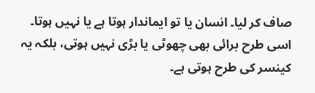صاف کر لیا۔ انسان یا تو ایماندار ہوتا ہے یا نہیں ہوتا۔ اسی طرح برائی بھی چھوٹی یا بڑی نہیں ہوتی، بلکہ یہ کینسر کی طرح ہوتی ہے۔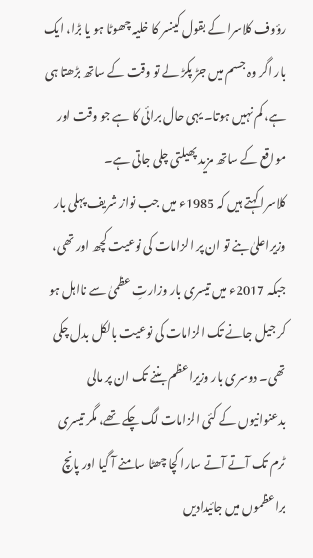رؤوف کلاسرا کے بقول کینسر کا خلیہ چھوٹا ہو یا بڑا، ایک بار اگر وہ جسم میں جڑ پکڑ لے تو وقت کے ساتھ بڑھتا ہی ہے، کم نہیں ہوتا۔ یہی حال برائی کا ہے جو وقت اور مواقع کے ساتھ مزید پھیلتی چلی جاتی ہے۔
کلاسرا کہتے ہیں کہ 1985ء میں جب نواز شریف پہلی بار وزیراعلیٰ بنے تو ان پر الزامات کی نوعیت کچھ اور تھی، جبکہ 2017ء میں تیسری بار وزارتِ عظمیٰ سے نااہل ہو کر جیل جانے تک الزامات کی نوعیت بالکل بدل چکی تھی۔ دوسری بار وزیراعظم بننے تک ان پر مالی بدعنوانیوں کے کئی الزامات لگ چکے تھے، مگر تیسری ٹرم تک آتے آتے سارا کچا چھٹا سامنے آ گیا اور پانچ براعظموں میں جائیدادیں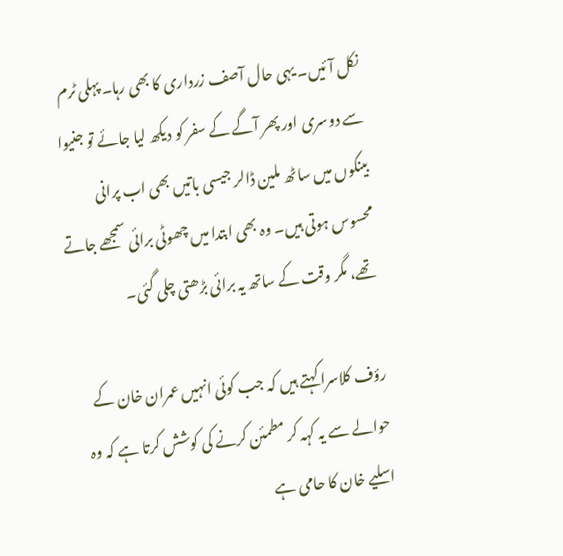نکل آئیں۔ یہی حال آصف زرداری کا بھی رہا۔ پہلی ٹرم سے دوسری اور پھر آگے کے سفر کو دیکھ لیا جائے تو جنیوا بینکوں میں ساٹھ ملین ڈالر جیسی باتیں بھی اب پرانی محسوس ہوتی ہیں۔ وہ بھی ابتدا میں چھوٹی برائی سمجھے جاتے تھے، مگر وقت کے ساتھ یہ برائی بڑھتی چلی گئی۔

رؤف کلاسرا کہتے ہیں کہ جب کوئی انہیں عمران خان کے حوالے سے یہ کہہ کر مطمئن کرنے کی کوشش کرتا ہے کہ وہ اسلیے خان کا حامی ہے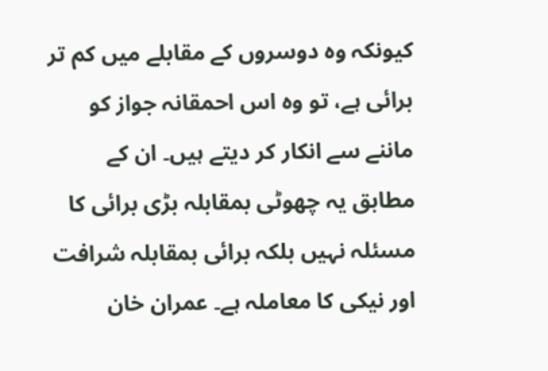کیونکہ وہ دوسروں کے مقابلے میں کم تر برائی ہے، تو وہ اس احمقانہ جواز کو ماننے سے انکار کر دیتے ہیں۔ ان کے مطابق یہ چھوٹی بمقابلہ بڑی برائی کا مسئلہ نہیں بلکہ برائی بمقابلہ شرافت اور نیکی کا معاملہ ہے۔ عمران خان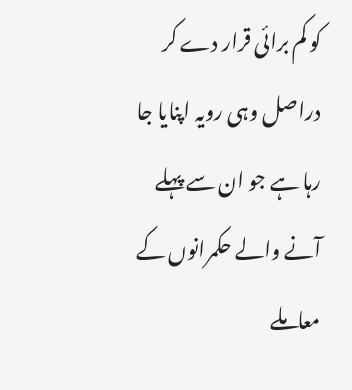کو کم برائی قرار دے کر دراصل وہی رویہ اپنایا جا رہا ہے جو ان سے پہلے آنے والے حکمرانوں کے معاملے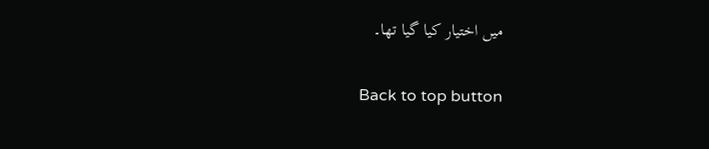میں اختیار کیا گیا تھا۔

Back to top button